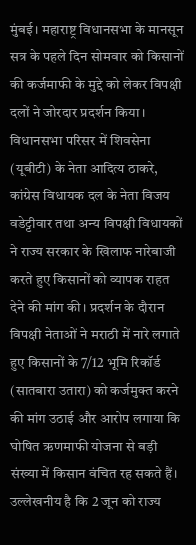मुंबई। महाराष्ट्र विधानसभा के मानसून सत्र के पहले दिन सोमवार को किसानों की कर्जमाफी के मुद्दे को लेकर विपक्षी दलों ने जोरदार प्रदर्शन किया। विधानसभा परिसर में शिवसेना (यूबीटी) के नेता आदित्य ठाकरे, कांग्रेस विधायक दल के नेता विजय वडेट्टीवार तथा अन्य विपक्षी विधायकों ने राज्य सरकार के खिलाफ नारेबाजी करते हुए किसानों को व्यापक राहत देने की मांग की। प्रदर्शन के दौरान विपक्षी नेताओं ने मराठी में नारे लगाते हुए किसानों के 7/12 भूमि रिकॉर्ड (सातबारा उतारा) को कर्जमुक्त करने की मांग उठाई और आरोप लगाया कि घोषित ऋणमाफी योजना से बड़ी संख्या में किसान वंचित रह सकते हैं। उल्लेखनीय है कि 2 जून को राज्य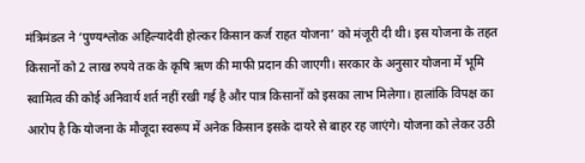मंत्रिमंडल ने ‘पुण्यश्लोक अहिल्यादेवी होल्कर किसान कर्ज राहत योजना’ को मंजूरी दी थी। इस योजना के तहत किसानों को 2 लाख रुपये तक के कृषि ऋण की माफी प्रदान की जाएगी। सरकार के अनुसार योजना में भूमि स्वामित्व की कोई अनिवार्य शर्त नहीं रखी गई है और पात्र किसानों को इसका लाभ मिलेगा। हालांकि विपक्ष का आरोप है कि योजना के मौजूदा स्वरूप में अनेक किसान इसके दायरे से बाहर रह जाएंगे। योजना को लेकर उठी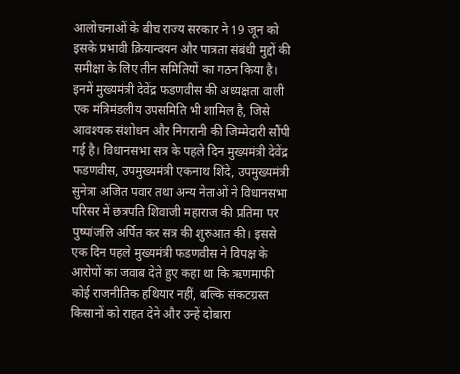आलोचनाओं के बीच राज्य सरकार ने 19 जून को इसके प्रभावी क्रियान्वयन और पात्रता संबंधी मुद्दों की समीक्षा के लिए तीन समितियों का गठन किया है। इनमें मुख्यमंत्री देवेंद्र फडणवीस की अध्यक्षता वाली एक मंत्रिमंडलीय उपसमिति भी शामिल है, जिसे आवश्यक संशोधन और निगरानी की जिम्मेदारी सौंपी गई है। विधानसभा सत्र के पहले दिन मुख्यमंत्री देवेंद्र फडणवीस, उपमुख्यमंत्री एकनाथ शिंदे, उपमुख्यमंत्री सुनेत्रा अजित पवार तथा अन्य नेताओं ने विधानसभा परिसर में छत्रपति शिवाजी महाराज की प्रतिमा पर पुष्पांजलि अर्पित कर सत्र की शुरुआत की। इससे एक दिन पहले मुख्यमंत्री फडणवीस ने विपक्ष के आरोपों का जवाब देते हुए कहा था कि ऋणमाफी कोई राजनीतिक हथियार नहीं, बल्कि संकटग्रस्त किसानों को राहत देने और उन्हें दोबारा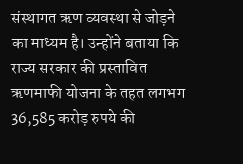संस्थागत ऋण व्यवस्था से जोड़ने का माध्यम है। उन्होंने बताया कि राज्य सरकार की प्रस्तावित ऋणमाफी योजना के तहत लगभग 36,585 करोड़ रुपये की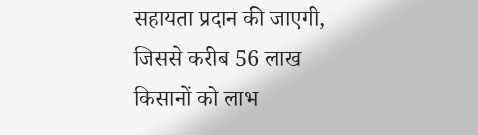सहायता प्रदान की जाएगी, जिससे करीब 56 लाख किसानों को लाभ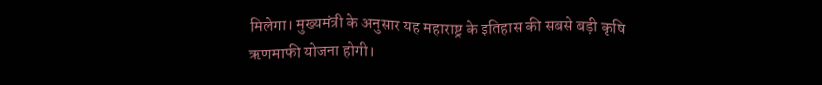मिलेगा। मुख्यमंत्री के अनुसार यह महाराष्ट्र के इतिहास की सबसे बड़ी कृषि ऋणमाफी योजना होगी।